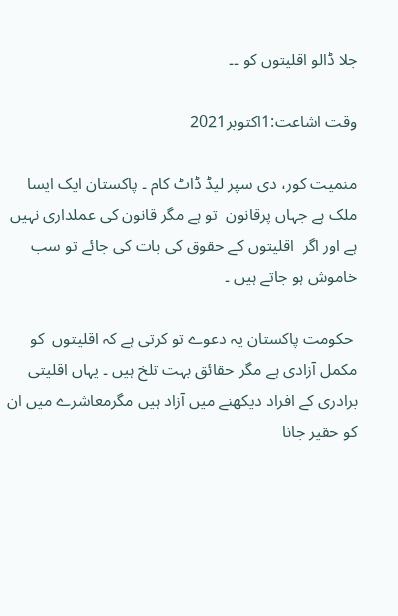جلا ڈالو اقلیتوں کو ۔۔

وقت اشاعت:1اکتوبر2021

منمیت کور، دی سپر لیڈ ڈاٹ کام ۔ پاکستان ایک ایسا ملک ہے جہاں پرقانون  تو ہے مگر قانون کی عملداری نہیں ہے اور اگر  اقلیتوں کے حقوق کی بات کی جائے تو سب خاموش ہو جاتے ہیں ۔

 حکومت پاکستان یہ دعوے تو کرتی ہے کہ اقلیتوں  کو مکمل آزادی ہے مگر حقائق بہت تلخ ہیں ۔ یہاں اقلیتی برادری کے افراد دیکھنے میں آزاد ہیں مگرمعاشرے میں ان کو حقیر جانا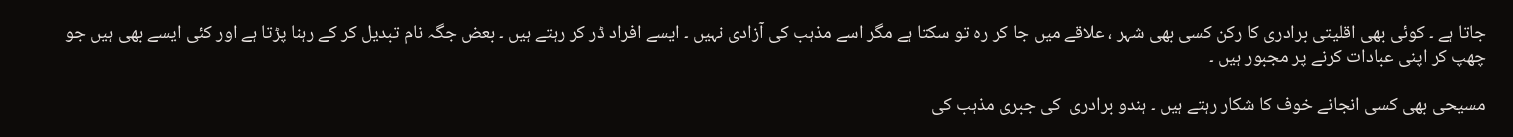جاتا ہے ۔ کوئی بھی اقلیتی برادری کا رکن کسی بھی شہر ، علاقے میں جا کر رہ تو سکتا ہے مگر اسے مذہب کی آزادی نہیں ۔ ایسے افراد ڈر کر رہتے ہیں ۔ بعض جگہ نام تبدیل کر کے رہنا پڑتا ہے اور کئی ایسے بھی ہیں جو چھپ کر اپنی عبادات کرنے پر مجبور ہیں ۔

مسیحی بھی کسی انجانے خوف کا شکار رہتے ہیں ۔ ہندو برادری  کی جبری مذہب کی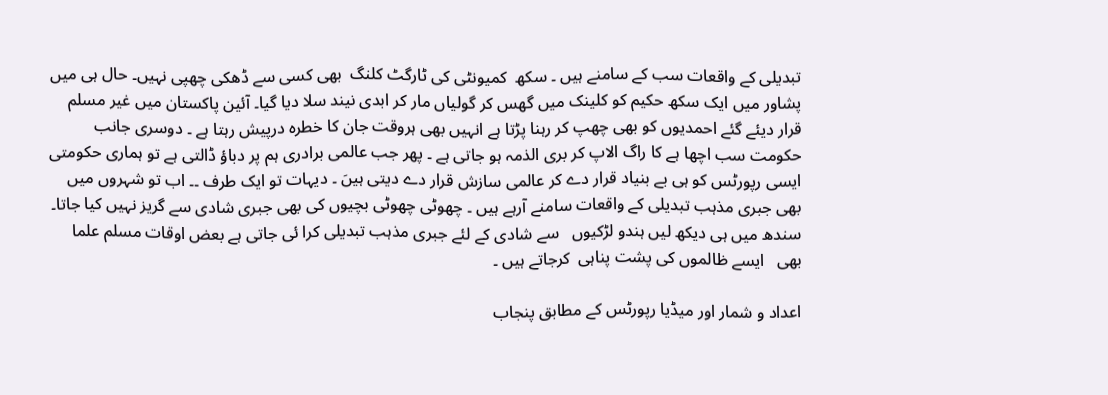تبدیلی کے واقعات سب کے سامنے ہیں ۔ سکھ  کمیونٹی کی ٹارگٹ کلنگ  بھی کسی سے ڈھکی چھپی نہیں۔ حال ہی میں  پشاور میں ایک سکھ حکیم کو کلینک میں گھس کر گولیاں مار کر ابدی نیند سلا دیا گیا۔ آئین پاکستان میں غیر مسلم قرار دیئے گئے احمدیوں کو بھی چھپ کر رہنا پڑتا ہے انہیں بھی ہروقت جان کا خطرہ درپیش رہتا ہے ۔ دوسری جانب حکومت سب اچھا ہے کا راگ الاپ کر بری الذمہ ہو جاتی ہے ۔ پھر جب عالمی برادری ہم پر دباؤ ڈالتی ہے تو ہماری حکومتی ایسی رپورٹس کو ہی بے بنیاد قرار دے کر عالمی سازش قرار دے دیتی ہیںَ ۔ دیہات تو ایک طرف ۔۔ اب تو شہروں میں بھی جبری مذہب تبدیلی کے واقعات سامنے آرہے ہیں ۔ چھوٹی چھوٹی بچیوں کی بھی جبری شادی سے گریز نہیں کیا جاتا۔ سندھ میں ہی دیکھ لیں ہندو لڑکیوں   سے شادی کے لئے جبری مذہب تبدیلی کرا ئی جاتی ہے بعض اوقات مسلم علما بھی   ایسے ظالموں کی پشت پناہی  کرجاتے ہیں ۔

اعداد و شمار اور میڈیا رپورٹس کے مطابق پنجاب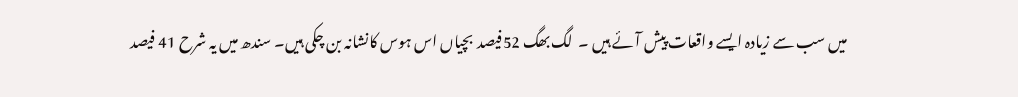میں سب سے زیادہ ایسے واقعات پیش آئے ہیں ۔  لگ بھگ 52فیصد  بچیاں اس ہوس کانشانہ بن چکی ہیں۔ سندھ میں یہ شرح 41 فیصد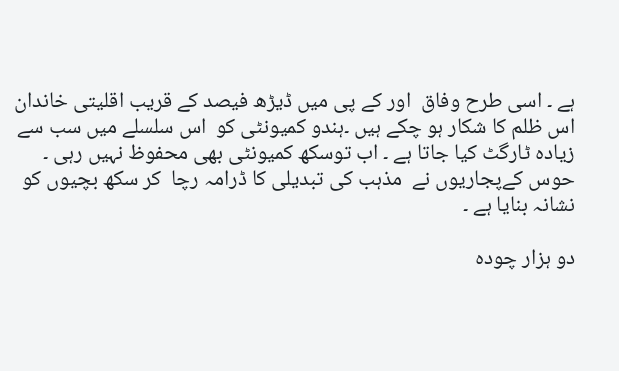ہے ۔ اسی طرح وفاق  اور کے پی میں ڈیڑھ فیصد کے قریب اقلیتی خاندان اس ظلم کا شکار ہو چکے ہیں ۔ہندو کمیونٹی کو  اس سلسلے میں سب سے زیادہ ٹارگٹ کیا جاتا ہے ۔ اب توسکھ کمیونٹی بھی محفوظ نہیں رہی ۔  حوس کےپجاریوں نے  مذہب کی تبدیلی کا ڈرامہ رچا  کر سکھ بچیوں کو نشانہ بنایا ہے ۔

دو ہزار چودہ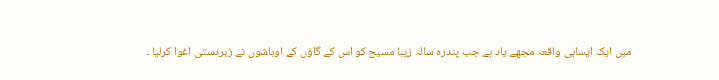میں ایک ایساہی واقعہ مجھے یاد ہے جب پندرہ سالہ زیبا مسیح کو اس کے گاؤں کے اوباشوں نے زبردستی اغوا کرلیا ۔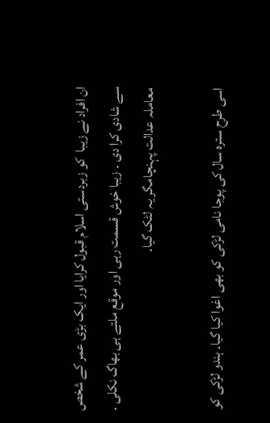ان افراد نے زیبا  کو زبردستی اسلام قبول کرایا اور ایک بڑی عمر کے شخص سے شادی کرا دی ۔ زیبا خوش قسمت رہی اور موقع ملتے ہی بھاگ نکلی ۔ معاملہ عدالت پہنچامگر یہ لٹک گیا۔

اسی طرح سترہ سال کی پوجا نامی لڑکی کو بھی اغوا کیا گیا۔ ہندو لڑکی کو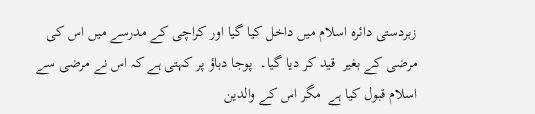زبردستی دائرہ اسلام میں داخل کیا گیا اور کراچی کے مدرسے میں اس کی مرضی کے بغیر  قید کر دیا گیا۔  پوجا دباؤ پر کہتی ہے کہ اس نے مرضی سے اسلام قبول کیا ہے  مگر اس کے والدین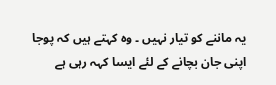یہ ماننے کو تیار نہیں ۔ وہ کہتے ہیں کہ پوجا اپنی جان بچانے کے لئے ایسا کہہ رہی ہے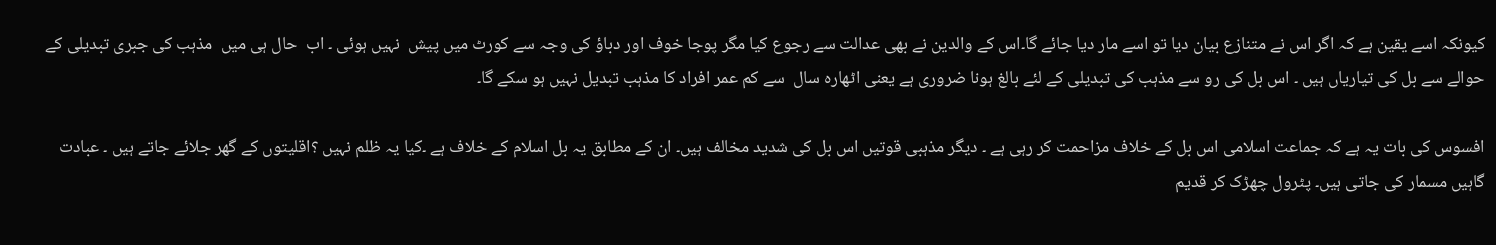کیونکہ اسے یقین ہے کہ اگر اس نے متنازع بیان دیا تو اسے مار دیا جائے گا۔اس کے والدین نے بھی عدالت سے رجوع کیا مگر پوجا خوف اور دباؤ کی وجہ سے کورٹ میں پیش  نہیں ہوئی ۔ اب  حال ہی میں  مذہب کی جبری تبدیلی کے حوالے سے بل کی تیاریاں ہیں ۔ اس بل کی رو سے مذہب کی تبدیلی کے لئے بالغ ہونا ضروری ہے یعنی اٹھارہ سال  سے کم عمر افراد کا مذہب تبدیل نہیں ہو سکے گا۔

افسوس کی بات یہ ہے کہ جماعت اسلامی اس بل کے خلاف مزاحمت کر رہی ہے ۔ دیگر مذہبی قوتیں اس بل کی شدید مخالف ہیں۔ ان کے مطابق یہ بل اسلام کے خلاف ہے ۔کیا یہ ظلم نہیں ؟اقلیتوں کے گھر جلائے جاتے ہیں ۔ عبادت گاہیں مسمار کی جاتی ہیں۔ پٹرول چھڑک کر قدیم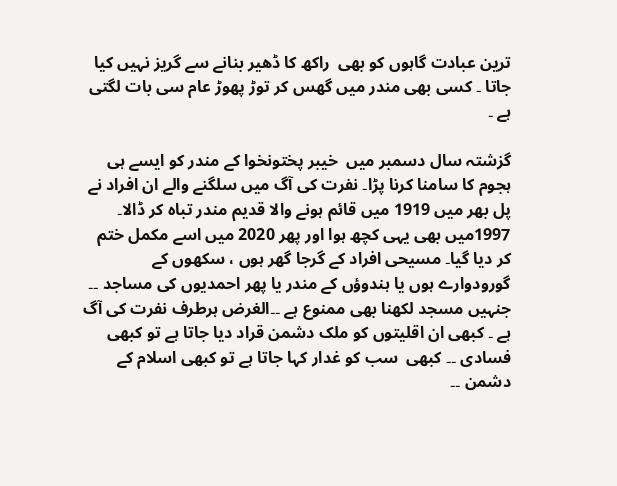ترین عبادت گاہوں کو بھی  راکھ کا ڈھیر بنانے سے گریز نہیں کیا جاتا ۔ کسی بھی مندر میں گھس کر توڑ پھوڑ عام سی بات لگتی ہے ۔

گزشتہ سال دسمبر میں  خیبر پختونخوا کے مندر کو ایسے ہی ہجوم کا سامنا کرنا پڑا۔ نفرت کی آگ میں سلگنے والے ان افراد نے پل بھر میں 1919 میں قائم ہونے والا قدیم مندر تباہ کر ڈالا۔ 1997میں بھی یہی کچھ ہوا اور پھر 2020 میں اسے مکمل ختم کر دیا گیا۔ مسیحی افراد کے گرجا گھر ہوں ، سکھوں کے گورودوارے ہوں یا ہندوؤں کے مندر یا پھر احمدیوں کی مساجد ۔۔ جنہیں مسجد لکھنا بھی ممنوع ہے ۔۔الغرض ہرطرف نفرت کی آگ ہے ۔ کبھی ان اقلیتوں کو ملک دشمن قراد دیا جاتا ہے تو کبھی فسادی ۔۔ کبھی  سب کو غدار کہا جاتا ہے تو کبھی اسلام کے دشمن ۔۔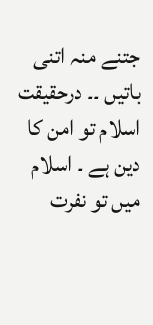جتنے منہ اتنی باتیں ۔۔ درحقیقت اسلام تو امن کا دین ہے ۔ اسلام میں تو نفرت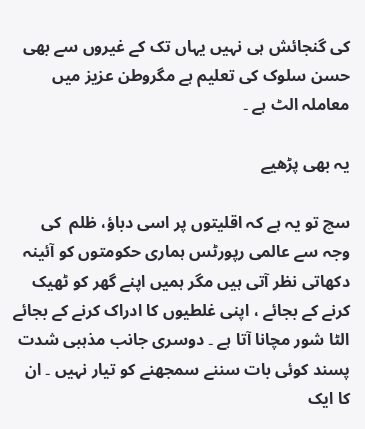کی گنجائش ہی نہیں یہاں تک کے غیروں سے بھی حسن سلوک کی تعلیم ہے مگروطن عزیز میں معاملہ الٹ ہے ۔

یہ بھی پڑھیے

سچ تو یہ ہے کہ اقلیتوں پر اسی دباؤ، ظلم  کی وجہ سے عالمی رپورٹس ہماری حکومتوں کو آئینہ دکھاتی نظر آتی ہیں مگر ہمیں اپنے گھر کو ٹھیک کرنے کے بجائے ، اپنی غلطیوں کا ادراک کرنے کے بجائے الٹا شور مچانا آتا ہے ۔ دوسری جانب مذہبی شدت پسند کوئی بات سننے سمجھنے کو تیار نہیں ۔ ان کا ایک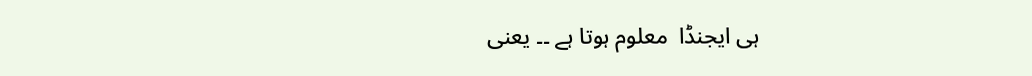ہی ایجنڈا  معلوم ہوتا ہے ۔۔ یعنی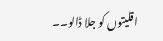اقلیتوں کو جلا ڈالو۔۔